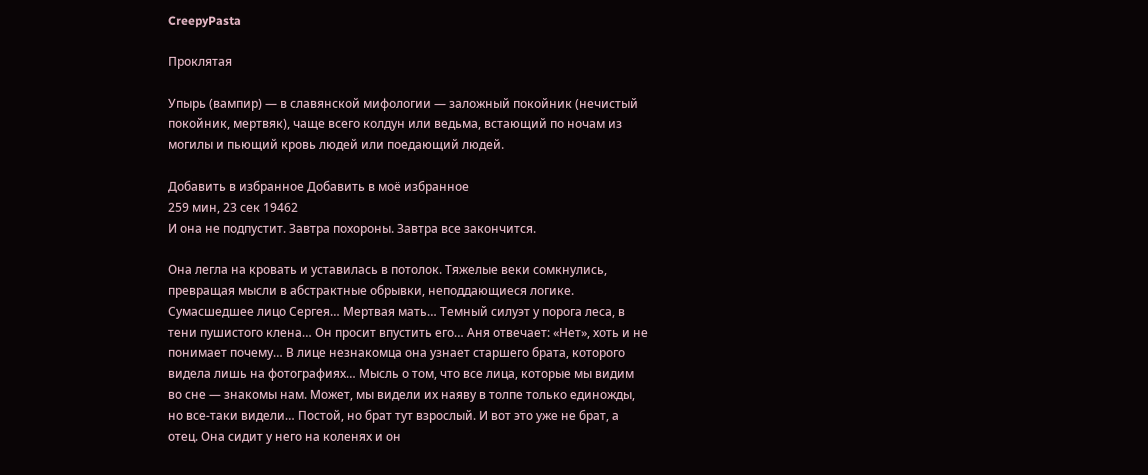CreepyPasta

Проклятая

Упырь (вампир) — в славянской мифологии — заложный покойник (нечистый покойник, мертвяк), чаще всего колдун или ведьма, встающий по ночам из могилы и пьющий кровь людей или поедающий людей.

Добавить в избранное Добавить в моё избранное
259 мин, 23 сек 19462
И она не подпустит. Завтра похороны. Завтра все закончится.

Она легла на кровать и уставилась в потолок. Тяжелые веки сомкнулись, превращая мысли в абстрактные обрывки, неподдающиеся логике. Сумасшедшее лицо Сергея… Мертвая мать… Темный силуэт у порога леса, в тени пушистого клена… Он просит впустить его… Аня отвечает: «Нет», хоть и не понимает почему… В лице незнакомца она узнает старшего брата, которого видела лишь на фотографиях… Мысль о том, что все лица, которые мы видим во сне — знакомы нам. Может, мы видели их наяву в толпе только единожды, но все-таки видели… Постой, но брат тут взрослый. И вот это уже не брат, а отец. Она сидит у него на коленях и он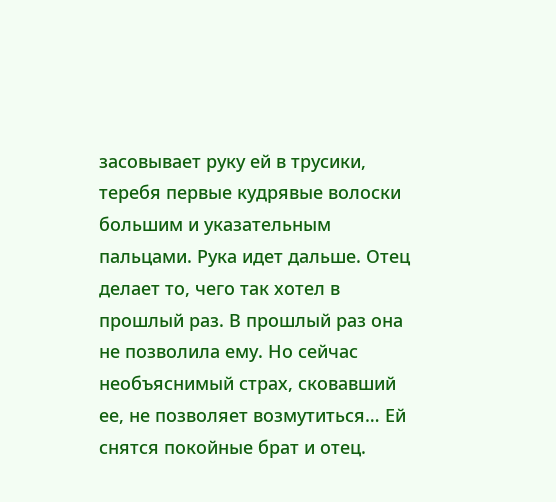засовывает руку ей в трусики, теребя первые кудрявые волоски большим и указательным пальцами. Рука идет дальше. Отец делает то, чего так хотел в прошлый раз. В прошлый раз она не позволила ему. Но сейчас необъяснимый страх, сковавший ее, не позволяет возмутиться… Ей снятся покойные брат и отец.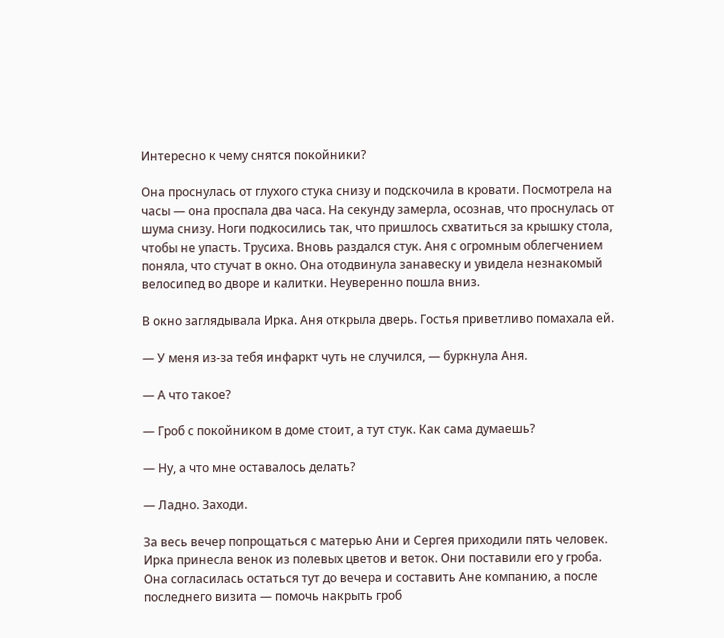Интересно к чему снятся покойники?

Она проснулась от глухого стука снизу и подскочила в кровати. Посмотрела на часы — она проспала два часа. На секунду замерла, осознав, что проснулась от шума снизу. Ноги подкосились так, что пришлось схватиться за крышку стола, чтобы не упасть. Трусиха. Вновь раздался стук. Аня с огромным облегчением поняла, что стучат в окно. Она отодвинула занавеску и увидела незнакомый велосипед во дворе и калитки. Неуверенно пошла вниз.

В окно заглядывала Ирка. Аня открыла дверь. Гостья приветливо помахала ей.

— У меня из-за тебя инфаркт чуть не случился, — буркнула Аня.

— А что такое?

— Гроб с покойником в доме стоит, а тут стук. Как сама думаешь?

— Ну, а что мне оставалось делать?

— Ладно. Заходи.

За весь вечер попрощаться с матерью Ани и Сергея приходили пять человек. Ирка принесла венок из полевых цветов и веток. Они поставили его у гроба. Она согласилась остаться тут до вечера и составить Ане компанию, а после последнего визита — помочь накрыть гроб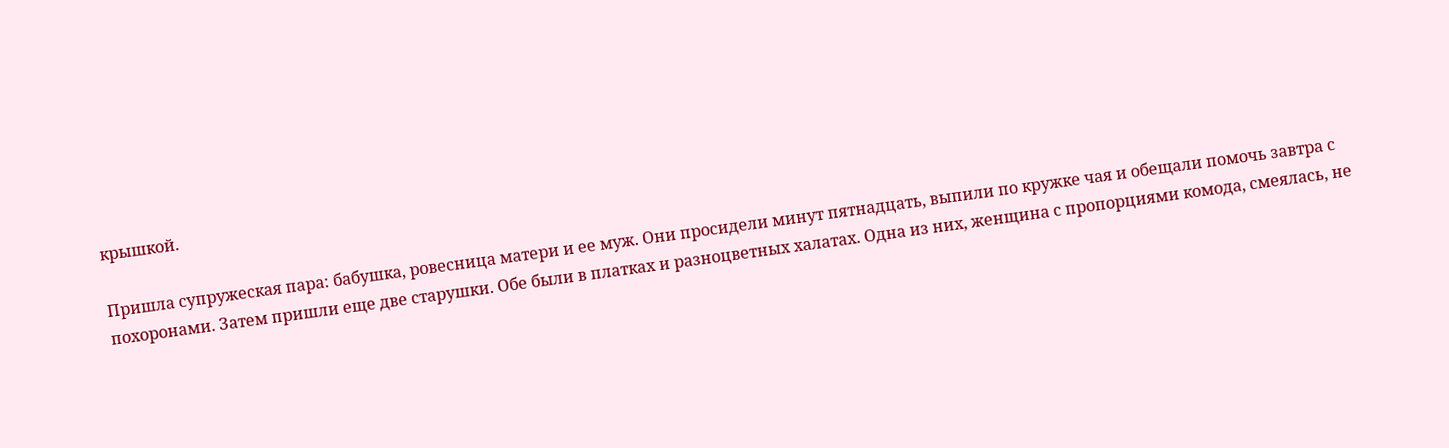крышкой.

Пришла супружеская пара: бабушка, ровесница матери и ее муж. Они просидели минут пятнадцать, выпили по кружке чая и обещали помочь завтра с похоронами. Затем пришли еще две старушки. Обе были в платках и разноцветных халатах. Одна из них, женщина с пропорциями комода, смеялась, не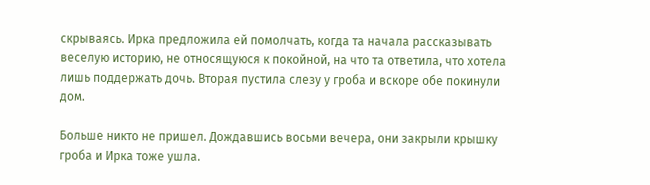скрываясь. Ирка предложила ей помолчать, когда та начала рассказывать веселую историю, не относящуюся к покойной, на что та ответила, что хотела лишь поддержать дочь. Вторая пустила слезу у гроба и вскоре обе покинули дом.

Больше никто не пришел. Дождавшись восьми вечера, они закрыли крышку гроба и Ирка тоже ушла.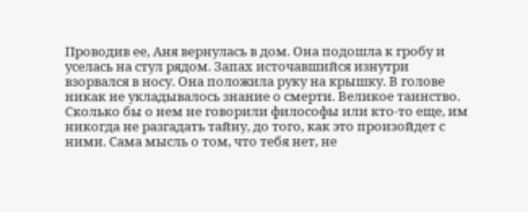Проводив ее, Аня вернулась в дом. Она подошла к гробу и уселась на стул рядом. Запах источавшийся изнутри взорвался в носу. Она положила руку на крышку. В голове никак не укладывалось знание о смерти. Великое таинство. Сколько бы о нем не говорили философы или кто-то еще, им никогда не разгадать тайну, до того, как это произойдет с ними. Сама мысль о том, что тебя нет, не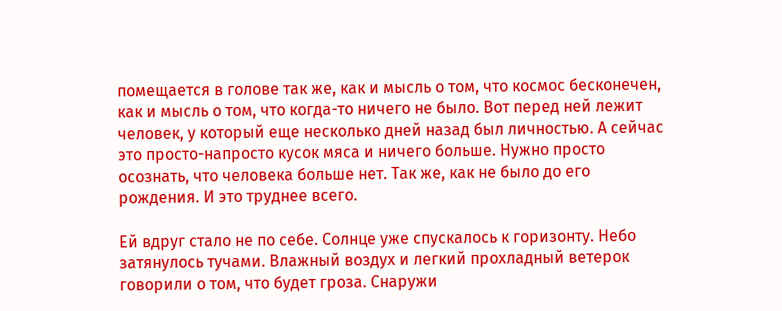помещается в голове так же, как и мысль о том, что космос бесконечен, как и мысль о том, что когда-то ничего не было. Вот перед ней лежит человек, у который еще несколько дней назад был личностью. А сейчас это просто-напросто кусок мяса и ничего больше. Нужно просто осознать, что человека больше нет. Так же, как не было до его рождения. И это труднее всего.

Ей вдруг стало не по себе. Солнце уже спускалось к горизонту. Небо затянулось тучами. Влажный воздух и легкий прохладный ветерок говорили о том, что будет гроза. Снаружи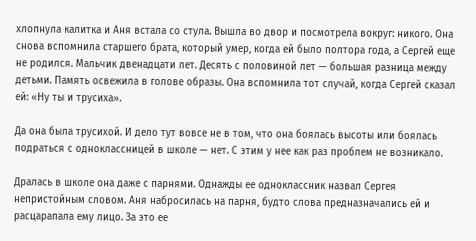хлопнула калитка и Аня встала со стула. Вышла во двор и посмотрела вокруг: никого. Она снова вспомнила старшего брата, который умер, когда ей было полтора года, а Сергей еще не родился. Мальчик двенадцати лет. Десять с половиной лет — большая разница между детьми. Память освежила в голове образы. Она вспомнила тот случай, когда Сергей сказал ей: «Ну ты и трусиха».

Да она была трусихой. И дело тут вовсе не в том, что она боялась высоты или боялась подраться с одноклассницей в школе — нет. С этим у нее как раз проблем не возникало.

Дралась в школе она даже с парнями. Однажды ее одноклассник назвал Сергея непристойным словом. Аня набросилась на парня, будто слова предназначались ей и расцарапала ему лицо. За это ее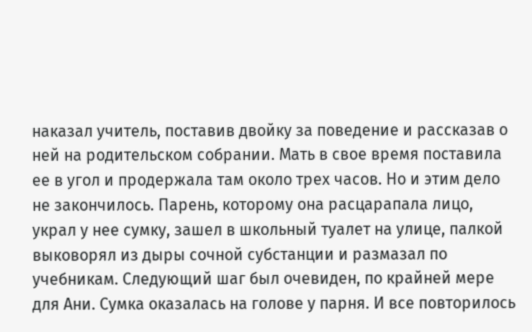наказал учитель, поставив двойку за поведение и рассказав о ней на родительском собрании. Мать в свое время поставила ее в угол и продержала там около трех часов. Но и этим дело не закончилось. Парень, которому она расцарапала лицо, украл у нее сумку, зашел в школьный туалет на улице, палкой выковорял из дыры сочной субстанции и размазал по учебникам. Следующий шаг был очевиден, по крайней мере для Ани. Сумка оказалась на голове у парня. И все повторилось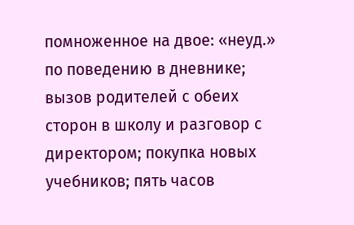помноженное на двое: «неуд.» по поведению в дневнике; вызов родителей с обеих сторон в школу и разговор с директором; покупка новых учебников; пять часов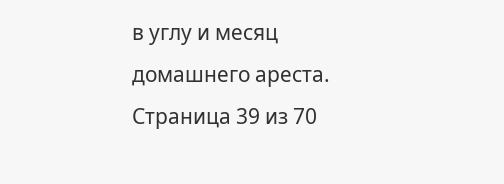в углу и месяц домашнего ареста.
Страница 39 из 70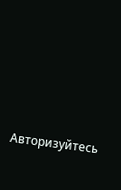Авторизуйтесь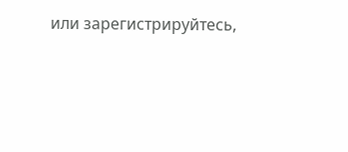или зарегистрируйтесь,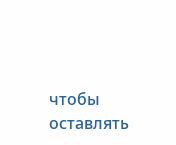чтобы оставлять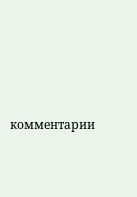комментарии